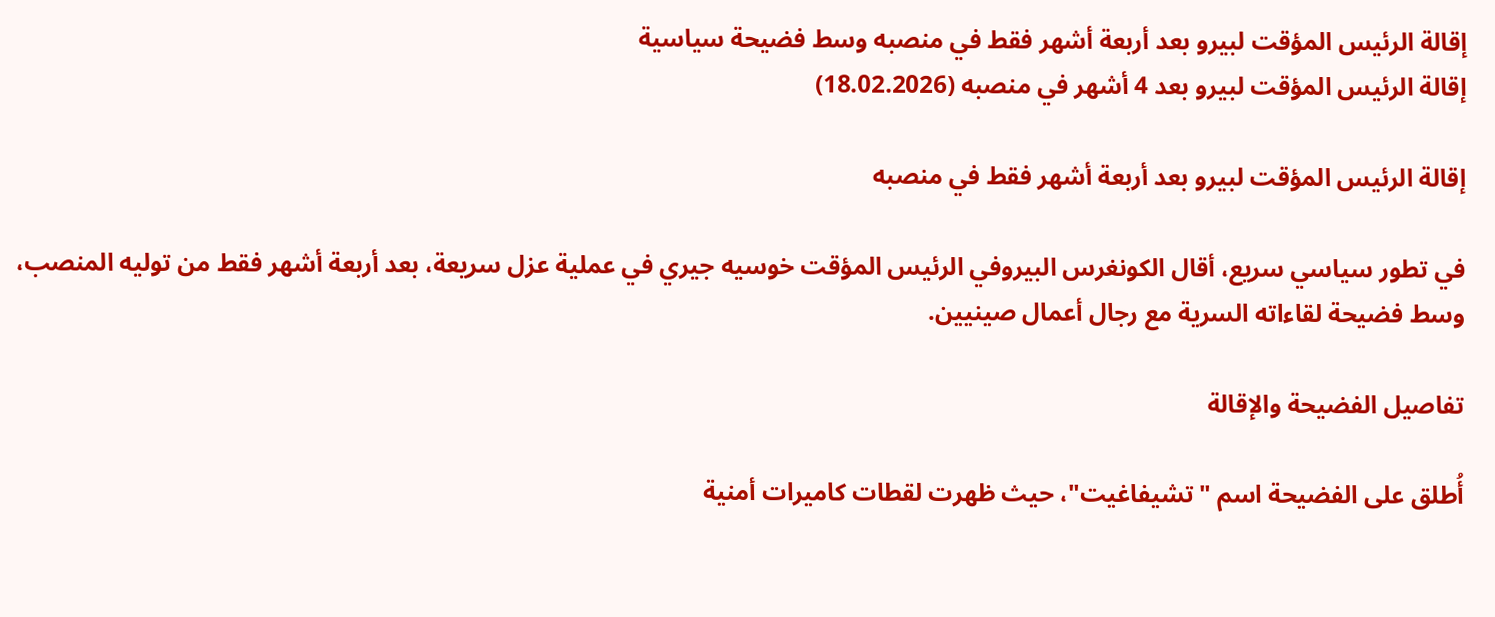إقالة الرئيس المؤقت لبيرو بعد أربعة أشهر فقط في منصبه وسط فضيحة سياسية
إقالة الرئيس المؤقت لبيرو بعد 4 أشهر في منصبه (18.02.2026)

إقالة الرئيس المؤقت لبيرو بعد أربعة أشهر فقط في منصبه

في تطور سياسي سريع، أقال الكونغرس البيروفي الرئيس المؤقت خوسيه جيري في عملية عزل سريعة، بعد أربعة أشهر فقط من توليه المنصب، وسط فضيحة لقاءاته السرية مع رجال أعمال صينيين.

تفاصيل الفضيحة والإقالة

أُطلق على الفضيحة اسم "تشيفاغيت"، حيث ظهرت لقطات كاميرات أمنية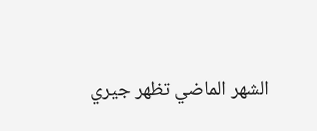الشهر الماضي تظهر جيري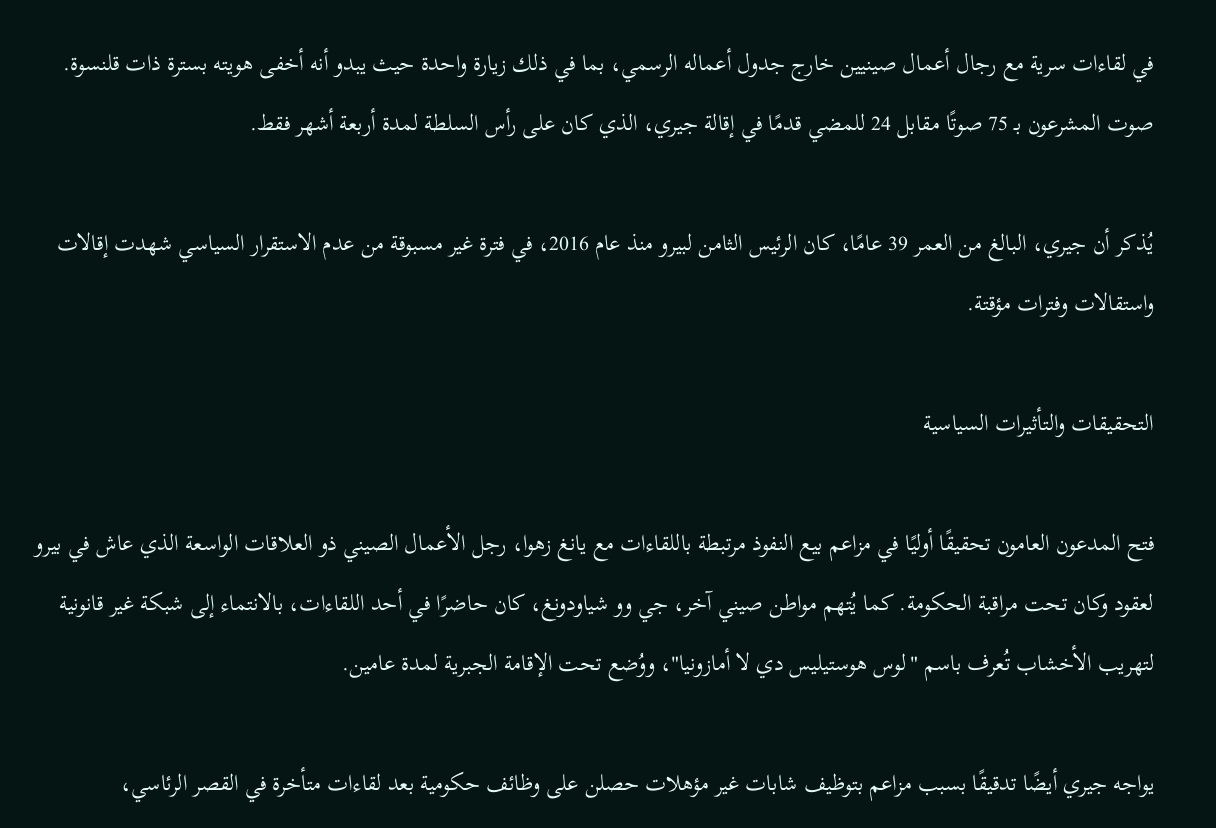في لقاءات سرية مع رجال أعمال صينيين خارج جدول أعماله الرسمي، بما في ذلك زيارة واحدة حيث يبدو أنه أخفى هويته بسترة ذات قلنسوة. صوت المشرعون بـ 75 صوتًا مقابل 24 للمضي قدمًا في إقالة جيري، الذي كان على رأس السلطة لمدة أربعة أشهر فقط.

يُذكر أن جيري، البالغ من العمر 39 عامًا، كان الرئيس الثامن لبيرو منذ عام 2016، في فترة غير مسبوقة من عدم الاستقرار السياسي شهدت إقالات واستقالات وفترات مؤقتة.

التحقيقات والتأثيرات السياسية

فتح المدعون العامون تحقيقًا أوليًا في مزاعم بيع النفوذ مرتبطة باللقاءات مع يانغ زهوا، رجل الأعمال الصيني ذو العلاقات الواسعة الذي عاش في بيرو لعقود وكان تحت مراقبة الحكومة. كما يُتهم مواطن صيني آخر، جي وو شياودونغ، كان حاضرًا في أحد اللقاءات، بالانتماء إلى شبكة غير قانونية لتهريب الأخشاب تُعرف باسم "لوس هوستيليس دي لا أمازونيا"، ووُضع تحت الإقامة الجبرية لمدة عامين.

يواجه جيري أيضًا تدقيقًا بسبب مزاعم بتوظيف شابات غير مؤهلات حصلن على وظائف حكومية بعد لقاءات متأخرة في القصر الرئاسي،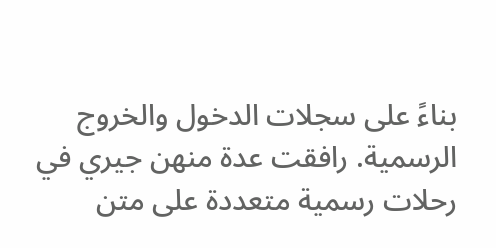بناءً على سجلات الدخول والخروج الرسمية. رافقت عدة منهن جيري في رحلات رسمية متعددة على متن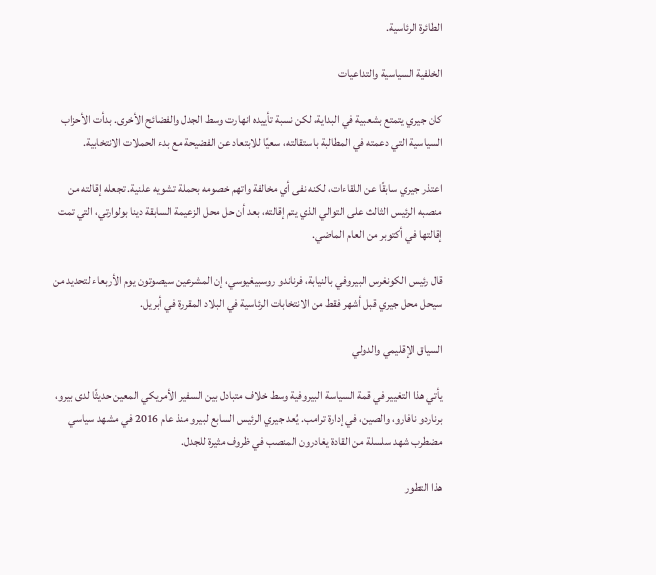الطائرة الرئاسية.

الخلفية السياسية والتداعيات

كان جيري يتمتع بشعبية في البداية، لكن نسبة تأييده انهارت وسط الجدل والفضائح الأخرى. بدأت الأحزاب السياسية التي دعمته في المطالبة باستقالته، سعيًا للابتعاد عن الفضيحة مع بدء الحملات الانتخابية.

اعتذر جيري سابقًا عن اللقاءات، لكنه نفى أي مخالفة واتهم خصومه بحملة تشويه علنية. تجعله إقالته من منصبه الرئيس الثالث على التوالي الذي يتم إقالته، بعد أن حل محل الزعيمة السابقة دينا بولوارتي، التي تمت إقالتها في أكتوبر من العام الماضي.

قال رئيس الكونغرس البيروفي بالنيابة، فرناندو روسبيغيوسي، إن المشرعين سيصوتون يوم الأربعاء لتحديد من سيحل محل جيري قبل أشهر فقط من الانتخابات الرئاسية في البلاد المقررة في أبريل.

السياق الإقليمي والدولي

يأتي هذا التغيير في قمة السياسة البيروفية وسط خلاف متبادل بين السفير الأمريكي المعين حديثًا لدى بيرو، برناردو نافارو، والصين، في إدارة ترامب. يُعد جيري الرئيس السابع لبيرو منذ عام 2016 في مشهد سياسي مضطرب شهد سلسلة من القادة يغادرون المنصب في ظروف مثيرة للجدل.

هذا التطور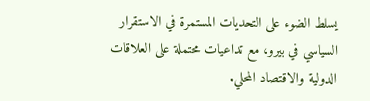يسلط الضوء على التحديات المستمرة في الاستقرار السياسي في بيرو، مع تداعيات محتملة على العلاقات الدولية والاقتصاد المحلي.